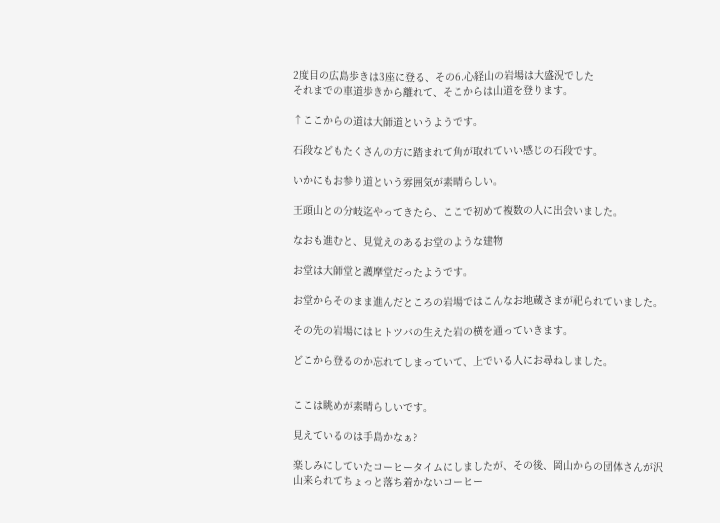2度目の広島歩きは3座に登る、その6.心経山の岩場は大盛況でした
それまでの車道歩きから離れて、そこからは山道を登ります。

↑ここからの道は大師道というようです。

石段などもたくさんの方に踏まれて角が取れていい感じの石段です。

いかにもお参り道という雰囲気が素晴らしい。

王頭山との分岐迄やってきたら、ここで初めて複数の人に出会いました。

なおも進むと、見覚えのあるお堂のような建物

お堂は大師堂と護摩堂だったようです。

お堂からそのまま進んだところの岩場ではこんなお地蔵さまが祀られていました。

その先の岩場にはヒトツバの生えた岩の横を通っていきます。

どこから登るのか忘れてしまっていて、上でいる人にお尋ねしました。


ここは眺めが素晴らしいです。

見えているのは手島かなぁ?

楽しみにしていたコーヒータイムにしましたが、その後、岡山からの団体さんが沢山来られてちょっと落ち着かないコーヒー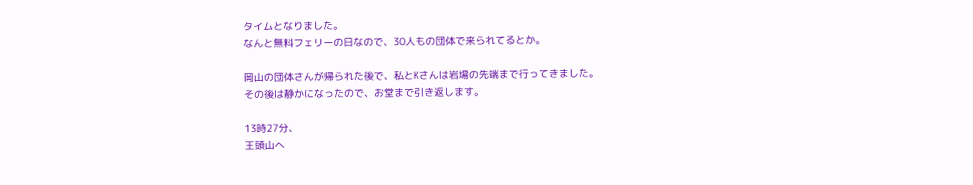タイムとなりました。
なんと無料フェリーの日なので、30人もの団体で来られてるとか。

岡山の団体さんが帰られた後で、私とKさんは岩場の先端まで行ってきました。
その後は静かになったので、お堂まで引き返します。

13時27分、
王頭山へ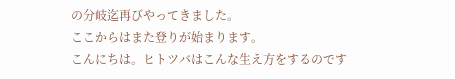の分岐迄再びやってきました。
ここからはまた登りが始まります。
こんにちは。ヒトツバはこんな生え方をするのです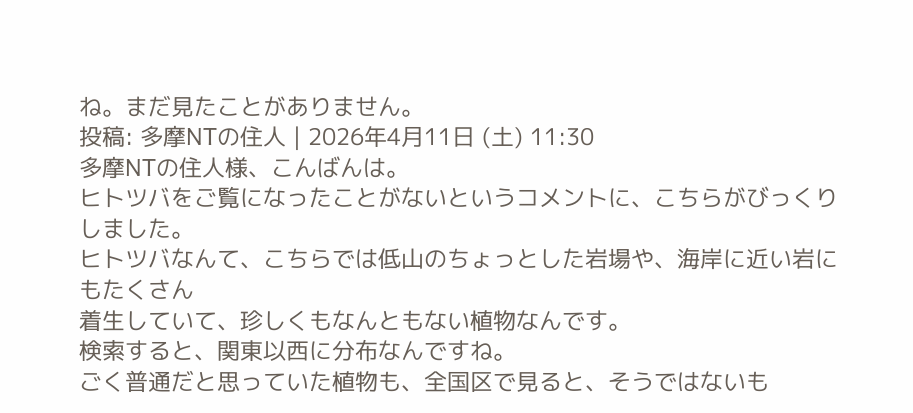ね。まだ見たことがありません。
投稿: 多摩NTの住人 | 2026年4月11日 (土) 11:30
多摩NTの住人様、こんばんは。
ヒトツバをご覧になったことがないというコメントに、こちらがびっくりしました。
ヒトツバなんて、こちらでは低山のちょっとした岩場や、海岸に近い岩にもたくさん
着生していて、珍しくもなんともない植物なんです。
検索すると、関東以西に分布なんですね。
ごく普通だと思っていた植物も、全国区で見ると、そうではないも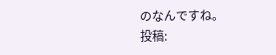のなんですね。
投稿: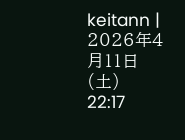keitann | 2026年4月11日 (土) 22:17